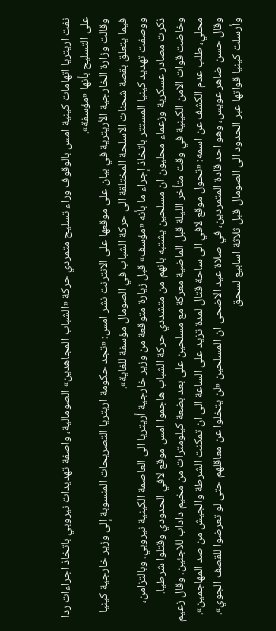نفت اريتريا اتهامات كينية امس بالوقوف وراء تسليح متمردي حركة «الشباب المجاهدين» الصومالية، واصفة تهديدات نيروبي باتخاذ اجراءات ردا على التسليح بأنها «مؤسفة».
وقالت وزارة الخارجية الأريترية في بيان على موقعها على الانترنت نشر امس: «تجد حكومة اريتريا التصريحات المنسوبة إلى وزير خارجية كينيا فيما يتعلق بقصة شحنات الاسلحة المختلقة الى حركة الشباب في الصومال مؤسفة للغاية».
ووصفت تهديد كينيا المستتر باتخاذ إجراء ما بأنه «مؤسف» قبل زيارة متوقعة من وزير خارجية أريتريا الى العاصمة الكينية نيروبي. وبالتزامن، ذكرت مصادر عسكرية وزعماء محليون ان مسلحين يشتبه بانهم من متشددي حركة الشباب هاجموا امس موقع لافي الحدودي وقتلوا شرطيا.
وخاضت قوات الامن الكينية في وقت متأخر الليلة قبل الماضية معركة مع مسلحين على بعد بضعة كيلومترات من مخيم داداب للاجئين. وقال زعيم محلي، طلب عدم الكشف عن اسمه: «تحول موقع لافي الى ساحة قتال لمدة تزيد على الساعة الى ان تمكنت الشرطة والجيش من صد المهاجمين».
وقال حسن ضاهر عويس، وهو احد قادة المتمردين، في صلاة عيد الاضحى ان المسلحين «لن يتخلوا عن معاقلهم حتى لو تعرضوا للقصف الجوي». وأرسلت كينيا قواتها عبر الحدود الى الصومال قبل ثلاثة اسابيع لسحق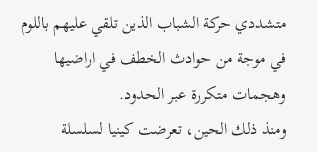متشددي حركة الشباب الذين تلقي عليهم باللوم في موجة من حوادث الخطف في اراضيها وهجمات متكررة عبر الحدود.
ومنذ ذلك الحين، تعرضت كينيا لسلسلة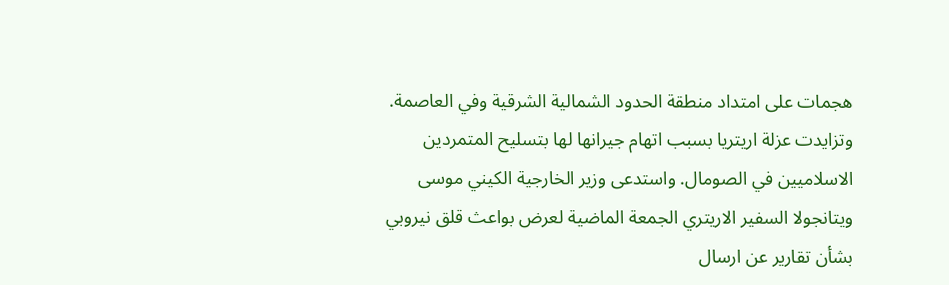هجمات على امتداد منطقة الحدود الشمالية الشرقية وفي العاصمة. وتزايدت عزلة اريتريا بسبب اتهام جيرانها لها بتسليح المتمردين الاسلاميين في الصومال. واستدعى وزير الخارجية الكيني موسى ويتانجولا السفير الاريتري الجمعة الماضية لعرض بواعث قلق نيروبي بشأن تقارير عن ارسال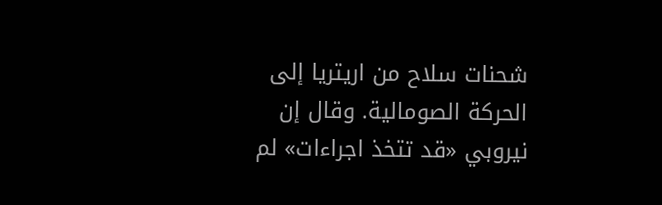شحنات سلاح من اريتريا إلى الحركة الصومالية. وقال إن نيروبي «قد تتخذ اجراءات» لم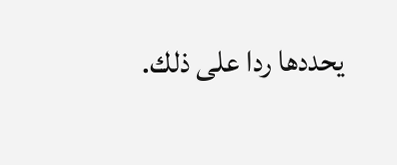يحددها ردا على ذلك.